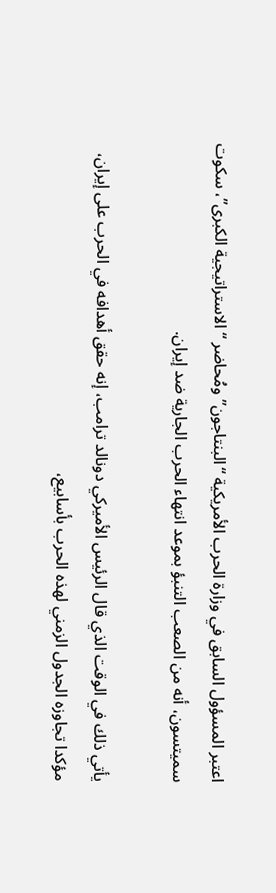اعتبر المسؤول السابق في وزارة الحرب الأمريكية “البنتاجون” ومُحاضر “الاستراتيجية الكبرى”، سكوت سميتسون، أنه من الصعب التنبؤ بموعد انتهاء الحرب الجارية ضد إيران.

يأتي ذلك في الوقت الذي قال الرئيس الأميركي دونالد ترامب، إنه حقق أهدافه في الحرب على إيران، مؤكدا تجاوزه الجدول الزمني لهذه الحرب بأسابيع،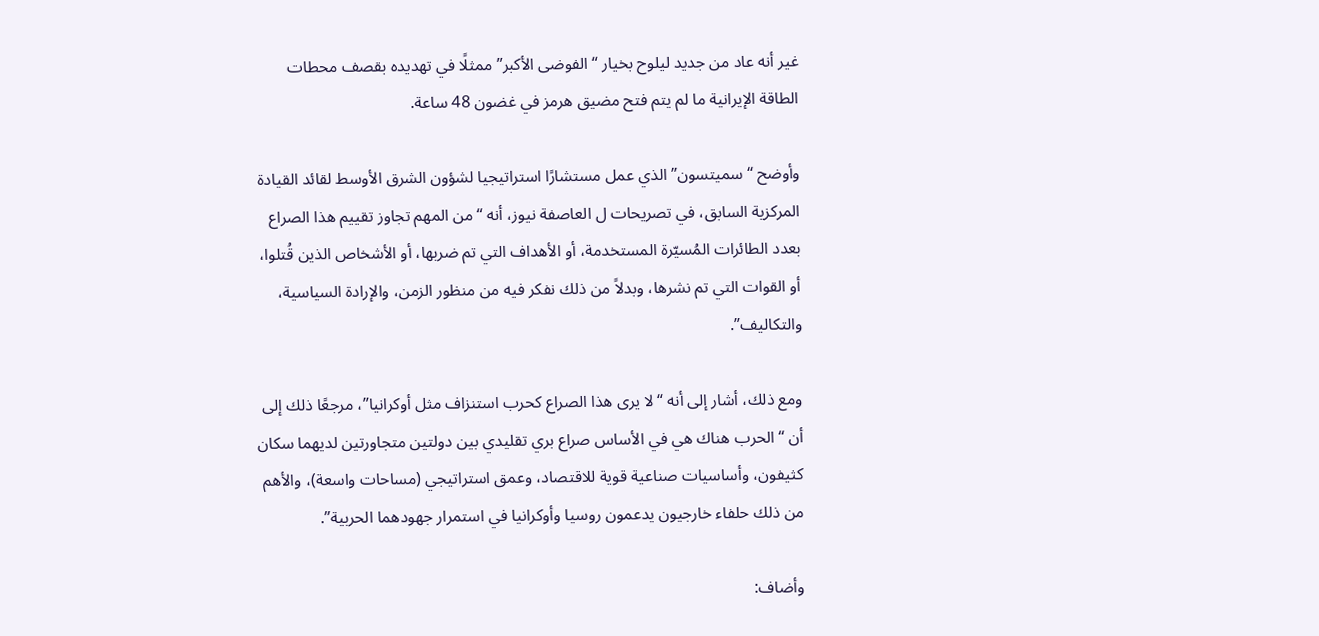غير أنه عاد من جديد ليلوح بخيار “الفوضى الأكبر” ممثلًا في تهديده ‌بقصف ‌محطات الطاقة ‌الإيرانية ما لم ‌يتم فتح مضيق هرمز في غضون ‌48 ساعة.

وأوضح “سميتسون” الذي عمل مستشارًا استراتيجيا لشؤون الشرق الأوسط لقائد القيادة المركزية السابق، في تصريحات ل العاصفة نيوز، أنه “من المهم تجاوز تقييم هذا الصراع بعدد الطائرات المُسيّرة المستخدمة، أو الأهداف التي تم ضربها، أو الأشخاص الذين قُتلوا، أو القوات التي تم نشرها، وبدلاً من ذلك نفكر فيه من منظور الزمن، والإرادة السياسية، والتكاليف”.

ومع ذلك، أشار إلى أنه “لا يرى هذا الصراع كحرب استنزاف مثل أوكرانيا”، مرجعًا ذلك إلى أن “الحرب هناك هي في الأساس صراع بري تقليدي بين دولتين متجاورتين لديهما سكان كثيفون، وأساسيات صناعية قوية للاقتصاد، وعمق استراتيجي (مساحات واسعة)، والأهم من ذلك حلفاء خارجيون يدعمون روسيا وأوكرانيا في استمرار جهودهما الحربية”.

وأضاف: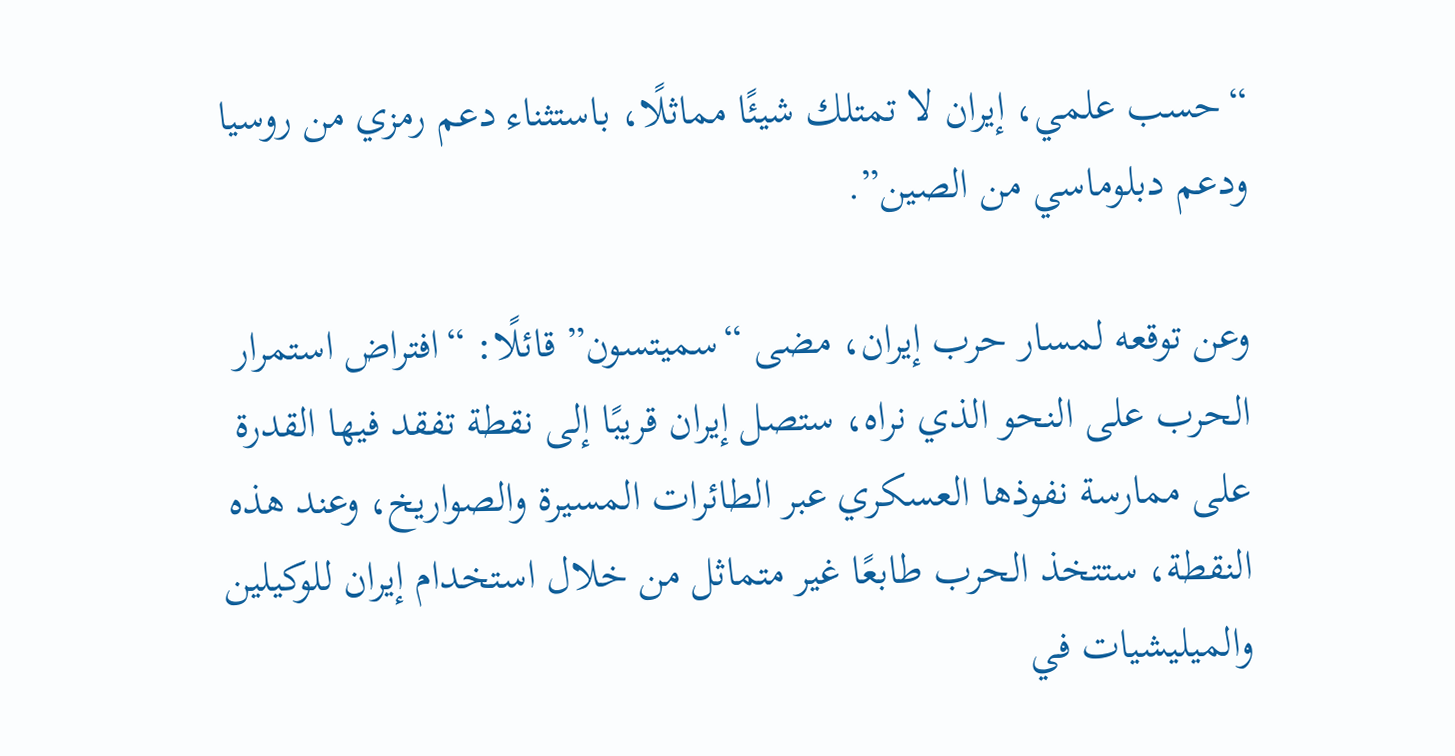“حسب علمي، إيران لا تمتلك شيئًا مماثلًا، باستثناء دعم رمزي من روسيا ودعم دبلوماسي من الصين”.

وعن توقعه لمسار حرب إيران، مضى “سميتسون” قائلًا: “افتراض استمرار الحرب على النحو الذي نراه، ستصل إيران قريبًا إلى نقطة تفقد فيها القدرة على ممارسة نفوذها العسكري عبر الطائرات المسيرة والصواريخ، وعند هذه النقطة، ستتخذ الحرب طابعًا غير متماثل من خلال استخدام إيران للوكيلين والميليشيات في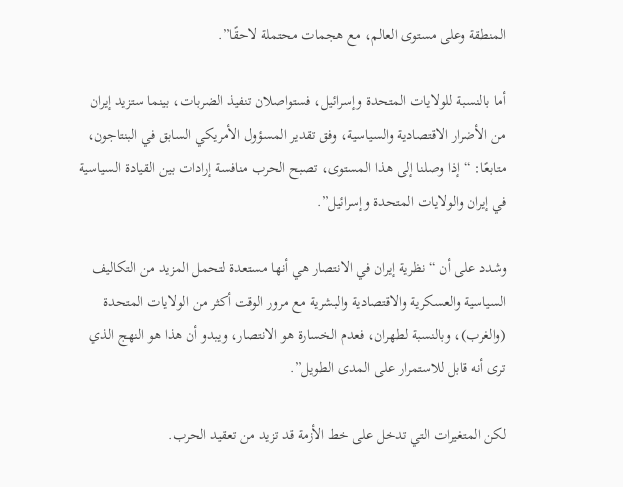المنطقة وعلى مستوى العالم، مع هجمات محتملة لاحقًا”.

أما بالنسبة للولايات المتحدة وإسرائيل، فستواصلان تنفيذ الضربات، بينما ستزيد إيران من الأضرار الاقتصادية والسياسية، وفق تقدير المسؤول الأمريكي السابق في البنتاجون، متابعًا: “إذا وصلنا إلى هذا المستوى، تصبح الحرب منافسة إرادات بين القيادة السياسية في إيران والولايات المتحدة وإسرائيل”.

وشدد على أن “نظرية إيران في الانتصار هي أنها مستعدة لتحمل المزيد من التكاليف السياسية والعسكرية والاقتصادية والبشرية مع مرور الوقت أكثر من الولايات المتحدة (والغرب)، وبالنسبة لطهران، فعدم الخسارة هو الانتصار، ويبدو أن هذا هو النهج الذي ترى أنه قابل للاستمرار على المدى الطويل”.

لكن المتغيرات التي تدخل على خط الأزمة قد تزيد من تعقيد الحرب.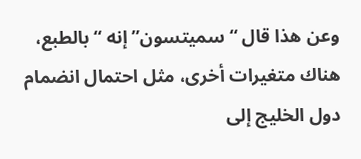وعن هذا قال “سميتسون” إنه “بالطبع، هناك متغيرات أخرى، مثل احتمال انضمام دول الخليج إلى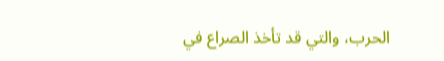الحرب، والتي قد تأخذ الصراع في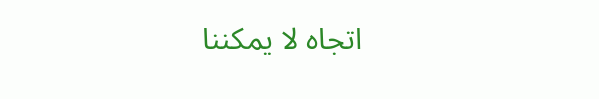اتجاه لا يمكننا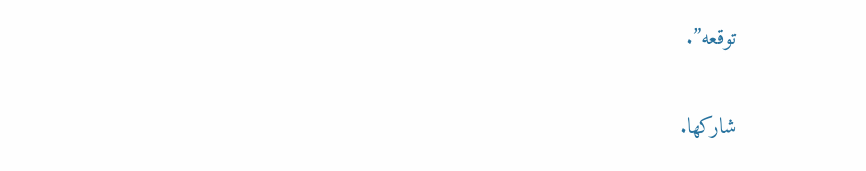توقعه”.

شاركها.